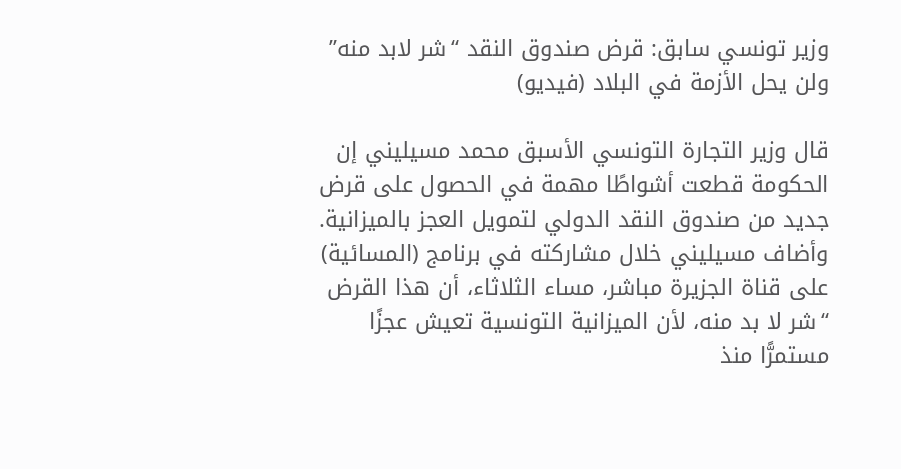وزير تونسي سابق: قرض صندوق النقد “شر لابد منه” ولن يحل الأزمة في البلاد (فيديو)

قال وزير التجارة التونسي الأسبق محمد مسيليني إن الحكومة قطعت أشواطًا مهمة في الحصول على قرض جديد من صندوق النقد الدولي لتمويل العجز بالميزانية.
وأضاف مسيليني خلال مشاركته في برنامج (المسائية) على قناة الجزيرة مباشر، مساء الثلاثاء، أن هذا القرض “شر لا بد منه، لأن الميزانية التونسية تعيش عجزًا مستمرًّا منذ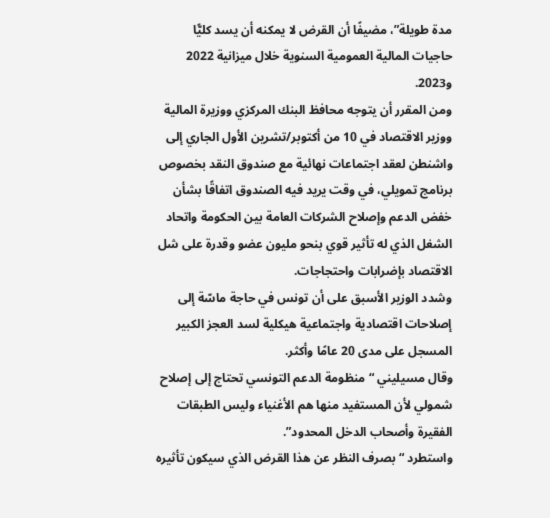مدة طويلة”، مضيفًا أن القرض لا يمكنه أن يسد كليًّا حاجيات المالية العمومية السنوية خلال ميزانية 2022 و2023.
ومن المقرر أن يتوجه محافظ البنك المركزي ووزيرة المالية ووزير الاقتصاد في 10 من أكتوبر/تشرين الأول الجاري إلى واشنطن لعقد اجتماعات نهائية مع صندوق النقد بخصوص برنامج تمويلي، في وقت يريد فيه الصندوق اتفاقًا بشأن خفض الدعم وإصلاح الشركات العامة بين الحكومة واتحاد الشغل الذي له تأثير قوي بنحو مليون عضو وقدرة على شل الاقتصاد بإضرابات واحتجاجات.
وشدد الوزير الأسبق على أن تونس في حاجة ماسّة إلى إصلاحات اقتصادية واجتماعية هيكلية لسد العجز الكبير المسجل على مدى 20 عامًا وأكثر.
وقال مسيليني “منظومة الدعم التونسي تحتاج إلى إصلاح شمولي لأن المستفيد منها هم الأغنياء وليس الطبقات الفقيرة وأصحاب الدخل المحدود”.
واستطرد “بصرف النظر عن هذا القرض الذي سيكون تأثيره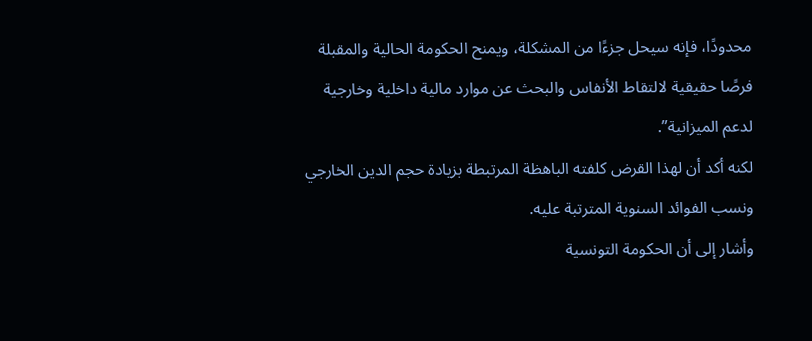محدودًا، فإنه سيحل جزءًا من المشكلة، ويمنح الحكومة الحالية والمقبلة فرصًا حقيقية لالتقاط الأنفاس والبحث عن موارد مالية داخلية وخارجية لدعم الميزانية”.
لكنه أكد أن لهذا القرض كلفته الباهظة المرتبطة بزيادة حجم الدين الخارجي ونسب الفوائد السنوية المترتبة عليه.
وأشار إلى أن الحكومة التونسية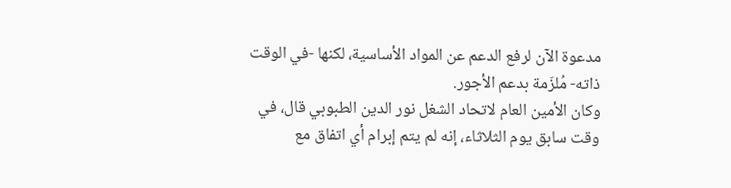مدعوة الآن لرفع الدعم عن المواد الأساسية، لكنها -في الوقت ذاته- مُلزَمة بدعم الأجور.
وكان الأمين العام لاتحاد الشغل نور الدين الطبوبي قال، في وقت سابق يوم الثلاثاء، إنه لم يتم إبرام أي اتفاق مع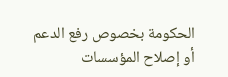الحكومة بخصوص رفع الدعم أو إصلاح المؤسسات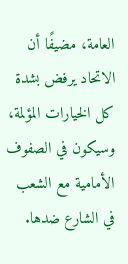العامة، مضيفًا أن الاتحاد يرفض بشدة كل الخيارات المؤلمة، وسيكون في الصفوف الأمامية مع الشعب في الشارع ضدها.